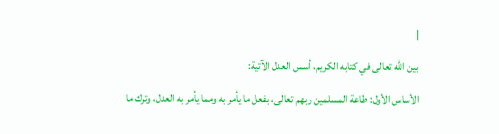|
بين الله تعالى في كتابه الكريم، أسس العدل الآتية:
الأساس الأول: طاعة المسلمين ربهم تعالى، بفعل ما يأمر به ومما يأمر به العدل، وترك ما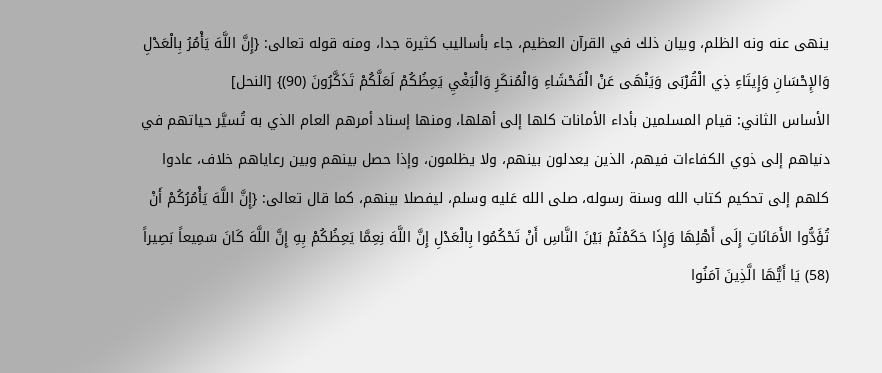ينهى عنه ونه الظلم، وبيان ذلك في القرآن العظيم، جاء بأساليب كثيرة جدا، ومنه قوله تعالى: {إِنَّ اللَّهَ يَأْمُرُ بِالْعَدْلِ وَالإِحْسَانِ وَإِيتَاءِ ذِي الْقُرْبَى وَيَنْهَى عَنْ الْفَحْشَاءِ وَالْمُنكَرِ وَالْبَغْيِ يَعِظُكُمْ لَعَلَّكُمْ تَذَكَّرُونَ (90)} [النحل]
الأساس الثاني: قيام المسلمين بأداء الأمانات كلها إلى أهلها، ومنها إسناد أمرهم العام الذي به تُسيَّر حياتهم في دنياهم إلى ذوي الكفاءات فيهم، الذين يعدلون بينهم، ولا يظلمون، وإذا حصل بينهم وبين رعاياهم خلاف، عادوا كلهم إلى تحكيم كتاب الله وسنة رسوله، صلى الله عَليه وسلم، ليفصلا بينهم، كما قال تعالى: {إِنَّ اللَّهَ يَأْمُرُكُمْ أَنْ تُؤَدُّوا الأَمَانَاتِ إِلَى أَهْلِهَا وَإِذَا حَكَمْتُمْ بَيْنَ النَّاسِ أَنْ تَحْكُمُوا بِالْعَدْلِ إِنَّ اللَّهَ نِعِمَّا يَعِظُكُمْ بِهِ إِنَّ اللَّهَ كَانَ سَمِيعاً بَصِيراً (58) يَا أَيُّهَا الَّذِينَ آمَنُوا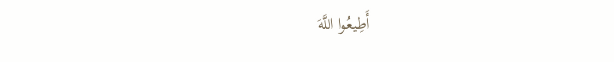أَطِيعُوا اللَّهَ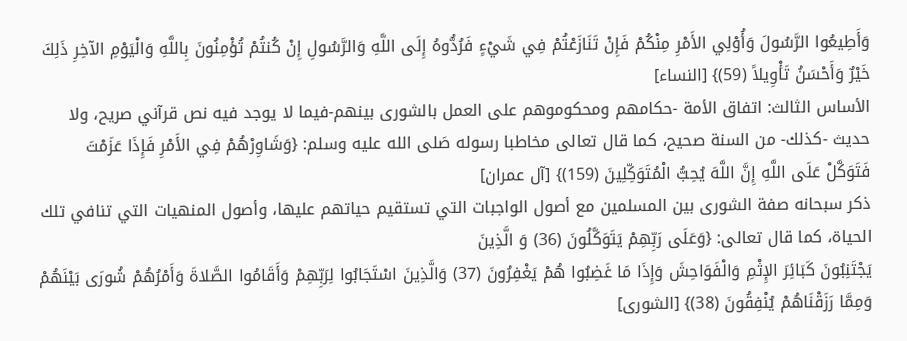وَأَطِيعُوا الرَّسُولَ وَأُوْلِي الأَمْرِ مِنْكُمْ فَإِنْ تَنَازَعْتُمْ فِي شَيْءٍ فَرُدُّوهُ إِلَى اللَّهِ وَالرَّسُولِ إِنْ كُنتُمْ تُؤْمِنُونَ بِاللَّهِ وَالْيَوْمِ الآخِرِ ذَلِكَ خَيْرٌ وَأَحْسَنُ تَأْوِيلاً (59)} [النساء]
الأساس الثالث: اتفاق الأمة -حكامهم ومحكوموهم على العمل بالشورى بينهم-فيما لا يوجد فيه نص قرآني صريح، ولا حديث -كذلك- من السنة صحيح، كما قال تعالى مخاطبا رسوله صَلى الله عليه وسلم: {وَشَاوِرْهُمْ فِي الأَمْرِ فَإِذَا عَزَمْتَ فَتَوَكَّلْ عَلَى اللَّهِ إِنَّ اللَّهَ يُحِبُّ الْمُتَوَكِّلِينَ (159)} [آل عمران]
ذكر سبحانه صفة الشورى بين المسلمين مع أصول الواجبات التي تستقيم حياتهم عليها، وأصول المنهيات التي تنافي تلك الحياة، كما قال تعالى: {وَعَلَى رَبِّهِمْ يَتَوَكَّلُونَ (36) وَ الَّذِينَ
يَجْتَنِبُونَ كَبَائِرَ الإِثْمِ وَالْفَوَاحِشَ وَإِذَا مَا غَضِبُوا هُمْ يَغْفِرُونَ (37) وَالَّذِينَ اسْتَجَابُوا لِرَبِّهِمْ وَأَقَامُوا الصَّلاةَ وَأَمْرُهُمْ شُورَى بَيْنَهُمْ وَمِمَّا رَزَقْنَاهُمْ يُنْفِقُونَ (38)} [الشورى]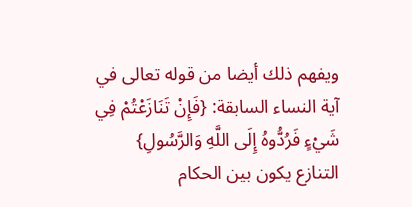ويفهم ذلك أيضا من قوله تعالى في آية النساء السابقة: {فَإِنْ تَنَازَعْتُمْ فِي شَيْءٍ فَرُدُّوهُ إِلَى اللَّهِ وَالرَّسُولِ} التنازع يكون بين الحكام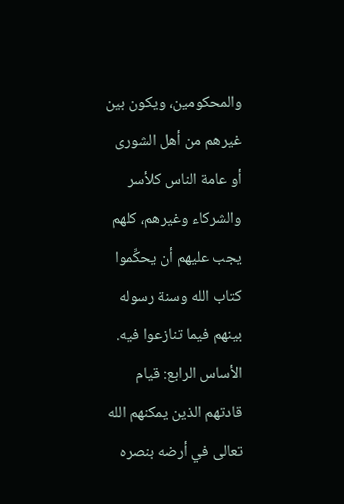والمحكومين، ويكون بين غيرهم من أهل الشورى أو عامة الناس كلأسر والشركاء وغيرهم، كلهم يجب عليهم أن يحكِّموا كتاب الله وسنة رسوله بينهم فيما تنازعوا فيه.
الأساس الرابع: قيام قادتهم الذين يمكنهم الله تعالى في أرضه بنصره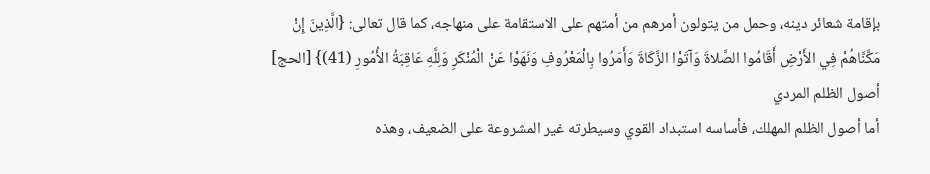بإقامة شعائر دينه، وحمل من يتولون أمرهم من أمتهم على الاستقامة على منهاجه، كما قال تعالى: {الَّذِينَ إِنْ مَكَّنَّاهُمْ فِي الأَرْضِ أَقَامُوا الصَّلاةَ وَآتَوْا الزَّكَاةَ وَأَمَرُوا بِالْمَعْرُوفِ وَنَهَوْا عَنْ الْمُنْكَرِ وَلِلَّهِ عَاقِبَةُ الأُمُورِ (41)} [الحج]
أصول الظلم المردي
أما أصول الظلم المهلك، فأساسه استبداد القوي وسيطرته غير المشروعة على الضعيف، وهذه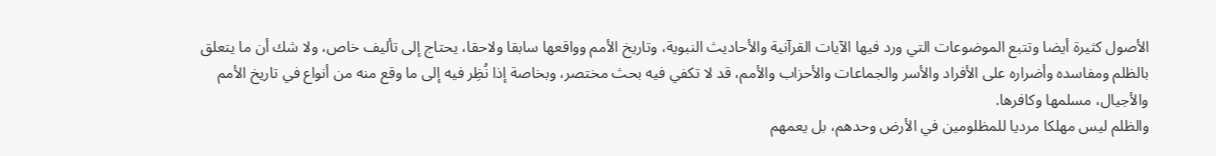الأصول كثيرة أيضا وتتبع الموضوعات التي ورد فيها الآيات القرآنية والأحاديث النبوية، وتاريخ الأمم وواقعها سابقا ولاحقا، يحتاج إلى تأليف خاص، ولا شك أن ما يتعلق بالظلم ومفاسده وأضراره على الأفراد والأسر والجماعات والأحزاب والأمم، قد لا تكفي فيه بحث مختصر، وبخاصة إذا نُظِر فيه إلى ما وقع منه من أنواع في تاريخ الأمم والأجيال، مسلمها وكافرها.
والظلم ليس مهلكا مرديا للمظلومين في الأرض وحدهم، بل يعمهم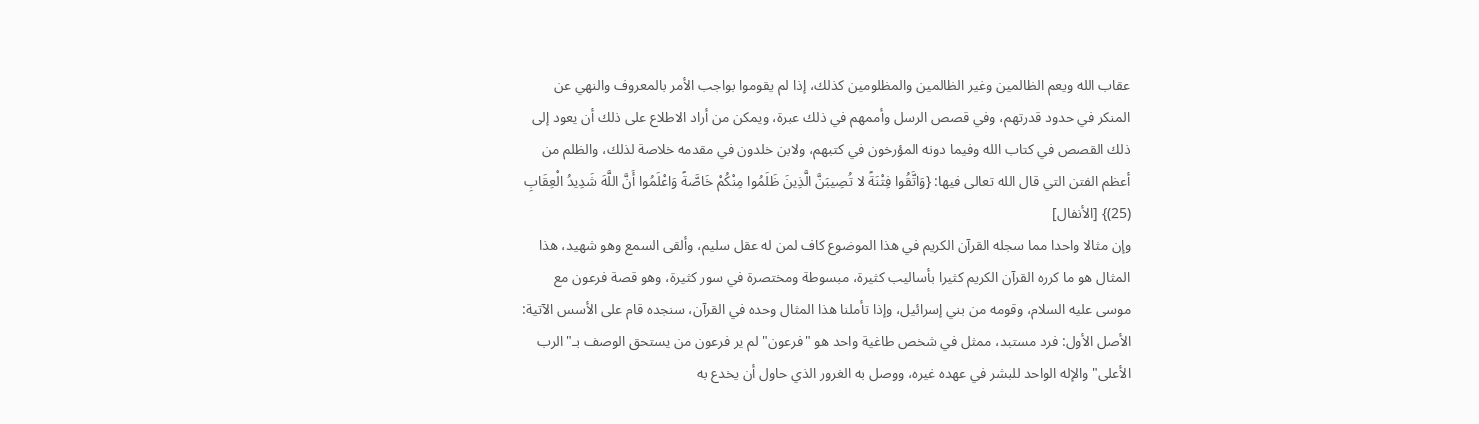عقاب الله ويعم الظالمين وغير الظالمين والمظلومين كذلك، إذا لم يقوموا بواجب الأمر بالمعروف والنهي عن المنكر في حدود قدرتهم، وفي قصص الرسل وأممهم في ذلك عبرة، ويمكن من أراد الاطلاع على ذلك أن يعود إلى ذلك القصص في كتاب الله وفيما دونه المؤرخون في كتبهم، ولابن خلدون في مقدمه خلاصة لذلك، والظلم من أعظم الفتن التي قال الله تعالى فيها: {وَاتَّقُوا فِتْنَةً لا تُصِيبَنَّ الَّذِينَ ظَلَمُوا مِنْكُمْ خَاصَّةً وَاعْلَمُوا أَنَّ اللَّهَ شَدِيدُ الْعِقَابِ (25)} [الأنفال]
وإن مثالا واحدا مما سجله القرآن الكريم في هذا الموضوع كاف لمن له عقل سليم، وألقى السمع وهو شهيد، هذا المثال هو ما كرره القرآن الكريم كثيرا بأساليب كثيرة، مبسوطة ومختصرة في سور كثيرة، وهو قصة فرعون مع موسى عليه السلام، وقومه من بني إسرائيل، وإذا تأملنا هذا المثال وحده في القرآن، سنجده قام على الأسس الآتية:
الأصل الأول: فرد مستبد، ممثل في شخص طاغية واحد هو "فرعون" لم ير فرعون من يستحق الوصف بـ"الرب الأعلى" والإله الواحد للبشر في عهده غيره، ووصل به الغرور الذي حاول أن يخدع به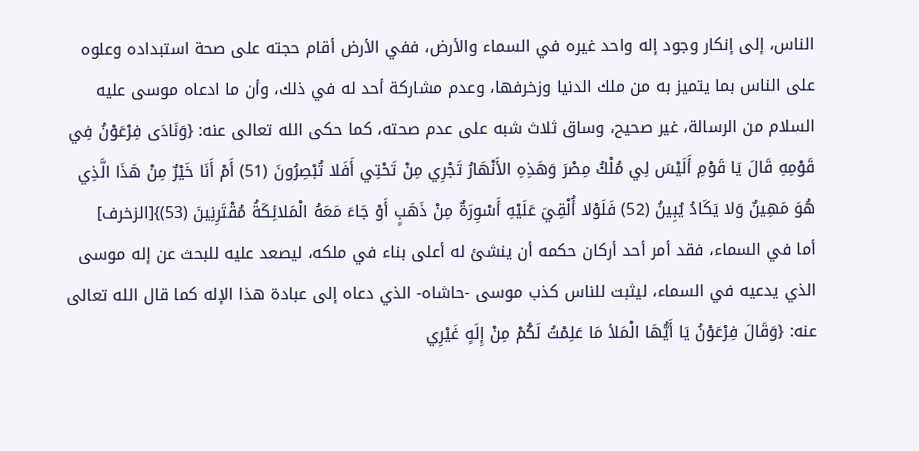الناس، إلى إنكار وجود إله واحد غيره في السماء والأرض، ففي الأرض أقام حجته على صحة استبداده وعلوه على الناس بما يتميز به من ملك الدنيا وزخرفها، وعدم مشاركة أحد له في ذلك، وأن ما ادعاه موسى عليه السلام من الرسالة، غير صحيح، وساق ثلاث شبه على عدم صحته، كما حكى الله تعالى عنه: {وَنَادَى فِرْعَوْنُ فِي قَوْمِهِ قَالَ يَا قَوْمِ أَلَيْسَ لِي مُلْكُ مِصْرَ وَهَذِهِ الأَنْهَارُ تَجْرِي مِنْ تَحْتِي أَفَلا تُبْصِرُونَ (51) أَمْ أَنَا خَيْرٌ مِنْ هَذَا الَّذِي هُوَ مَهِينٌ وَلا يَكَادُ يُبِينُ (52) فَلَوْلا أُلْقِيَ عَلَيْهِ أَسْوِرَةٌ مِنْ ذَهَبٍ أَوْ جَاءَ مَعَهُ الْمَلائِكَةُ مُقْتَرِنِينَ (53)}[الزخرف]
أما في السماء، فقد أمر أحد أركان حكمه أن ينشئ له أعلى بناء في ملكه، ليصعد عليه للبحث عن إله موسى الذي يدعيه في السماء، ليثبت للناس كذب موسى -حاشاه- الذي دعاه إلى عبادة هذا الإله كما قال الله تعالى عنه: {وَقَالَ فِرْعَوْنُ يَا أَيُّهَا الْمَلأ مَا عَلِمْتُ لَكُمْ مِنْ إِلَهٍ غَيْرِي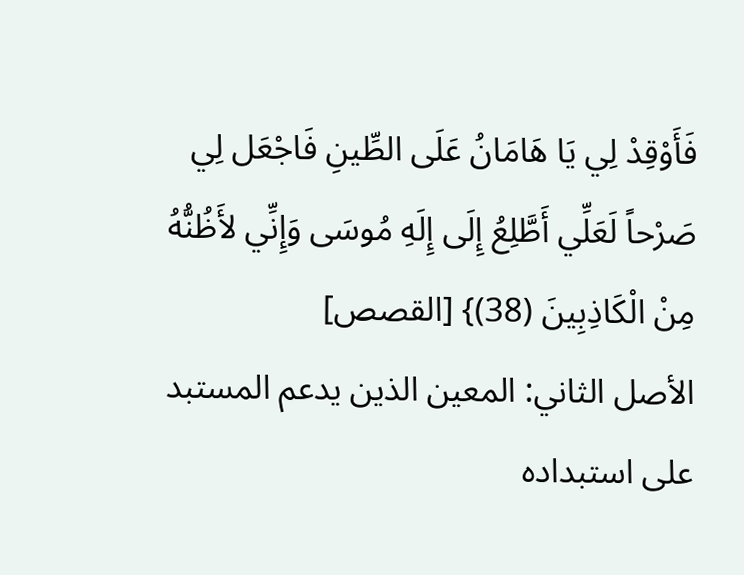فَأَوْقِدْ لِي يَا هَامَانُ عَلَى الطِّينِ فَاجْعَل لِي صَرْحاً لَعَلِّي أَطَّلِعُ إِلَى إِلَهِ مُوسَى وَإِنِّي لأَظُنُّهُ مِنْ الْكَاذِبِينَ (38)} [القصص]
الأصل الثاني: المعين الذين يدعم المستبد على استبداده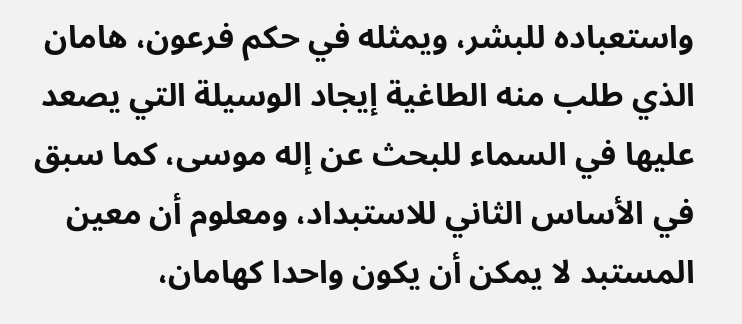واستعباده للبشر، ويمثله في حكم فرعون، هامان الذي طلب منه الطاغية إيجاد الوسيلة التي يصعد عليها في السماء للبحث عن إله موسى، كما سبق في الأساس الثاني للاستبداد، ومعلوم أن معين المستبد لا يمكن أن يكون واحدا كهامان،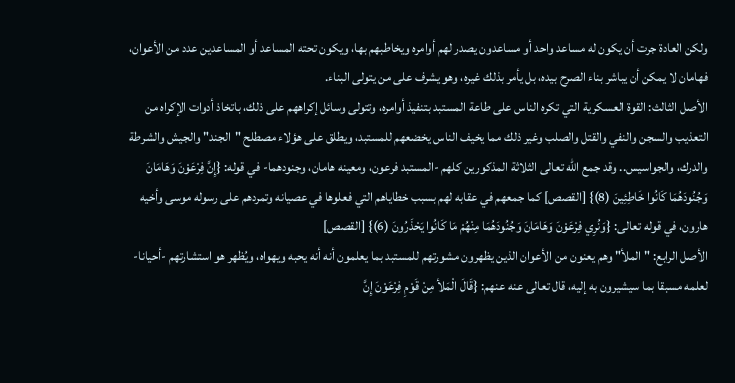ولكن العادة جرت أن يكون له مساعد واحد أو مساعدون يصدر لهم أوامره ويخاطبهم بها، ويكون تحته المساعد أو المساعدين عدد من الأعوان، فهامان لا يمكن أن يباشر بناء الصرح بيده، بل يأمر بذلك غيره، وهو يشرف على من يتولى البناء.
الأصل الثالث: القوة العسكرية التي تكره الناس على طاعة المستبد بتنفيذ أوامره، وتتولى وسائل إكراههم على ذلك، باتخاذ أدوات الإكراه من التعذيب والسجن والنفي والقتل والصلب وغير ذلك مما يخيف الناس يخضعهم للمستبد، ويطلق على هؤلاء مصطلح "الجند" والجيش والشرطة والدرك، والجواسيس.. وقد جمع الله تعالى الثلاثة المذكورين كلهم -المستبد فرعون، ومعينه هامان، وجنودهما- في قوله: {إِنَّ فِرْعَوْنَ وَهَامَانَ وَجُنُودَهُمَا كَانُوا خَاطِئِينَ (8)} [القصص] كما جمعهم في عقابه لهم بسبب خطاياهم التي فعلوها في عصيانه وتمردهم على رسوله موسى وأخيه هارون، في قوله تعالى: {وَنُرِي فِرْعَوْنَ وَهَامَانَ وَجُنُودَهُمَا مِنْهُمْ مَا كَانُوا يَحْذَرُونَ (6)} [القصص]
الأصل الرابع: "الملأ" وهم يعنون من الأعوان الذين يظهرون مشورتهم للمستبد بما يعلمون أنه أنه يحبه ويهواه، ويُظهر هو استشارتهم -أحيانا- لعلمه مسبقا بما سيشيرون به إليه، قال تعالى عنه عنهم: {قَالَ الْمَلأ مِنْ قَوْمِ فِرْعَوْنَ إِنَّ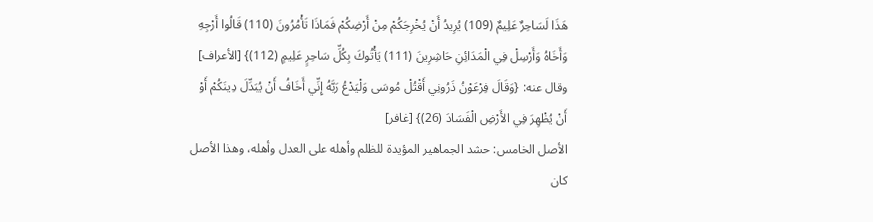هَذَا لَسَاحِرٌ عَلِيمٌ (109) يُرِيدُ أَنْ يُخْرِجَكُمْ مِنْ أَرْضِكُمْ فَمَاذَا تَأْمُرُونَ (110) قَالُوا أَرْجِهِ وَأَخَاهُ وَأَرْسِلْ فِي الْمَدَائِنِ حَاشِرِينَ (111) يَأْتُوكَ بِكُلِّ سَاحِرٍ عَلِيمٍ (112)} [الأعراف] وقال عنه: {وَقَالَ فِرْعَوْنُ ذَرُونِي أَقْتُلْ مُوسَى وَلْيَدْعُ رَبَّهُ إِنِّي أَخَافُ أَنْ يُبَدِّلَ دِينَكُمْ أَوْ أَنْ يُظْهِرَ فِي الأَرْضِ الْفَسَادَ (26)} [غافر]
الأصل الخامس: حشد الجماهير المؤيدة للظلم وأهله على العدل وأهله، وهذا الأصل كان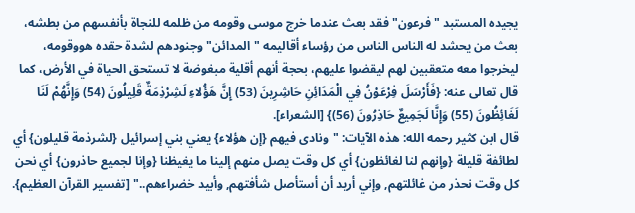يجيده المستبد "فرعون" فقد بعث عندما خرج موسى وقومه من ظلمه للنجاة بأنفسهم من بطشه، بعث من يحشد له الناس الناس من رؤساء أقاليمه "المدائن" وجنودهم لشدة حقده هووقومه، ليخرجوا معه متعقبين لهم ليقضوا عليهم، بحجة أنهم أقلية مبغوضة لا تستحق الحياة في الأرض، كما قال تعالى عنه: {فَأَرْسَلَ فِرْعَوْنُ فِي الْمَدَائِنِ حَاشِرِينَ (53) إِنَّ هَؤُلاءِ لَشِرْذِمَةٌ قَلِيلُونَ (54) وَإِنَّهُمْ لَنَا لَغَائِظُونَ (55) وَإِنَّا لَجَمِيعٌ حَاذِرُونَ (56)} [الشعراء].
قال ابن كثير رحمه الله: هذه الآيات: "ونادى فيهم {إن هؤلاء} يعني بني إسرائيل {لشرذمة قليلون} أي لطائفة قليلة {وإنهم لنا لغائظون} أي كل وقت يصل منهم إلينا ما يغيظنا {وإنا لجميع حاذرون} أي نحن كل وقت نحذر من غائلتهم, وإني أريد أن أستأصل شأفتهم, وأبيد خضراءهم.." [تفسير القرآن العظيم}.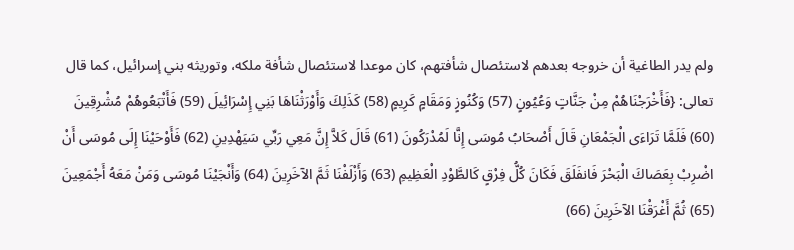ولم يدر الطاغية أن خروجه بعدهم لاستئصال شأفتهم، كان موعدا لاستئصال شأفة ملكه، وتوريثه بني إسرائيل، كما قال تعالى: {فَأَخْرَجْنَاهُمْ مِنْ جَنَّاتٍ وَعُيُونٍ (57) وَكُنُوزٍ وَمَقَامٍ كَرِيمٍ (58) كَذَلِكَ وَأَوْرَثْنَاهَا بَنِي إِسْرَائِيلَ (59) فَأَتْبَعُوهُمْ مُشْرِقِينَ (60) فَلَمَّا تَرَاءَى الْجَمْعَانِ قَالَ أَصْحَابُ مُوسَى إِنَّا لَمُدْرَكُونَ (61) قَالَ كَلاَّ إِنَّ مَعِي رَبِّي سَيَهْدِينِ (62) فَأَوْحَيْنَا إِلَى مُوسَى أَنْ اضْرِبْ بِعَصَاكَ الْبَحْرَ فَانفَلَقَ فَكَانَ كُلُّ فِرْقٍ كَالطَّوْدِ الْعَظِيمِ (63) وَأَزْلَفْنَا ثَمَّ الآخَرِينَ (64) وَأَنْجَيْنَا مُوسَى وَمَنْ مَعَهُ أَجْمَعِينَ (65) ثُمَّ أَغْرَقْنَا الآخَرِينَ (66)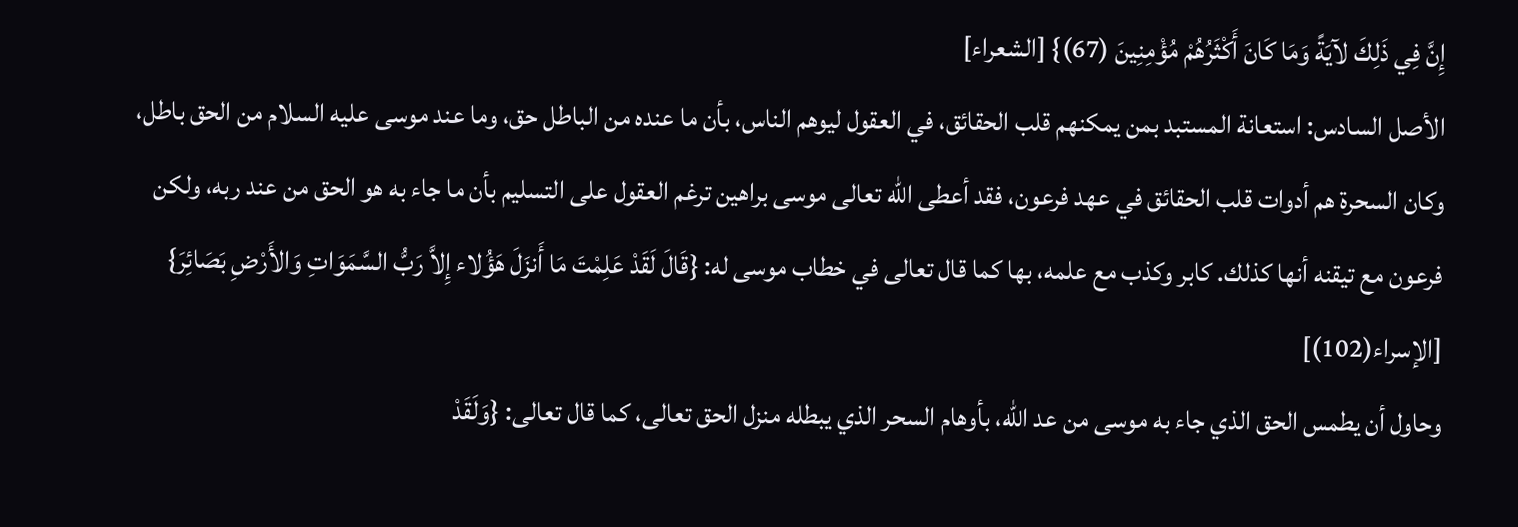إِنَّ فِي ذَلِكَ لآيَةً وَمَا كَانَ أَكْثَرُهُمْ مُؤْمِنِينَ (67)} [الشعراء]
الأصل السادس: استعانة المستبد بمن يمكنهم قلب الحقائق، في العقول ليوهم الناس، بأن ما عنده من الباطل حق، وما عند موسى عليه السلام من الحق باطل، وكان السحرة هم أدوات قلب الحقائق في عهد فرعون، فقد أعطى الله تعالى موسى براهين ترغم العقول على التسليم بأن ما جاء به هو الحق من عند ربه، ولكن فرعون مع تيقنه أنها كذلك. كابر وكذب مع علمه، بها كما قال تعالى في خطاب موسى له: {قَالَ لَقَدْ عَلِمْتَ مَا أَنزَلَ هَؤُلاء إِلاَّ رَبُّ السَّمَوَاتِ وَالأَرْضِ بَصَائِرَ} [الإسراء(102)]
وحاول أن يطمس الحق الذي جاء به موسى من عد الله، بأوهام السحر الذي يبطله منزل الحق تعالى، كما قال تعالى: {وَلَقَدْ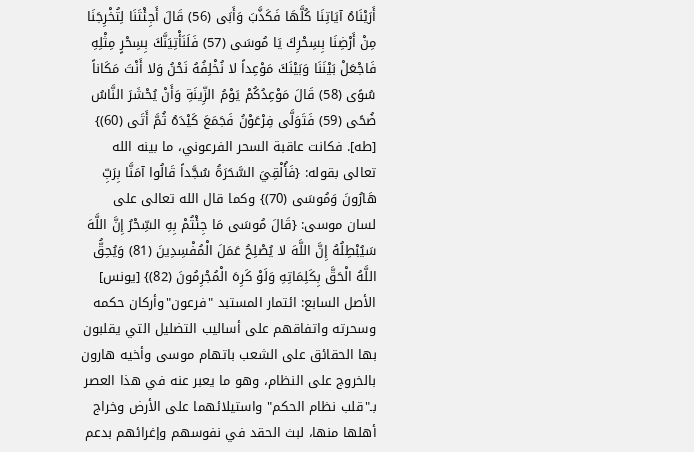أَرَيْنَاهُ آيَاتِنَا كُلَّهَا فَكَذَّبَ وَأَبَى (56) قَالَ أَجِئْتَنَا لِتُخْرِجَنَا مِنْ أَرْضِنَا بِسِحْرِكَ يَا مُوسَى (57) فَلَنَأْتِيَنَّكَ بِسِحْرٍ مِثْلِهِ فَاجْعَلْ بَيْنَنَا وَبَيْنَكَ مَوْعِداً لا نُخْلِفُهُ نَحْنُ وَلا أَنْتَ مَكَاناً سُوًى (58) قَالَ مَوْعِدُكُمْ يَوْمُ الزِّينَةِ وَأَنْ يُحْشَرَ النَّاسُ ضُحًى (59) فَتَوَلَّى فِرْعَوْنُ فَجَمَعَ كَيْدَهُ ثُمَّ أَتَى (60)} [طه]. فكانت عاقبة السحر الفرعوني، ما بينه الله تعالى بقوله: {فَأُلْقِيَ السَّحَرَةُ سُجَّداً قَالُوا آمَنَّا بِرَبِّ هَارُونَ وَمُوسَى (70)} وكما قال الله تعالى على لسان موسى: {قَالَ مُوسَى مَا جِئْتُمْ بِهِ السِّحْرُ إِنَّ اللَّهَ سَيُبْطِلُهُ إِنَّ اللَّهَ لا يُصْلِحُ عَمَلَ الْمُفْسِدِينَ (81) وَيُحِقُّ اللَّهُ الْحَقَّ بِكَلِمَاتِهِ وَلَوْ كَرِهَ الْمُجْرِمُونَ (82)} [يونس]
الأصل السابع: ائتمار المستبد "فرعون"وأركان حكمه وسحرته واتفاقهم على أساليب التضليل التي يقلبون بها الحقائق على الشعب باتهام موسى وأخيه هارون بالخروج على النظام، وهو ما يعبر عنه في هذا العصر بـ"قلب نظام الحكم" واستيلائهما على الأرض وخراج أهلها منها، لبث الحقد في نفوسهم وإغرائهم بدعم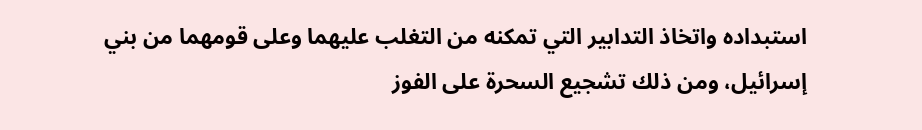استبداده واتخاذ التدابير التي تمكنه من التغلب عليهما وعلى قومهما من بني إسرائيل، ومن ذلك تشجيع السحرة على الفوز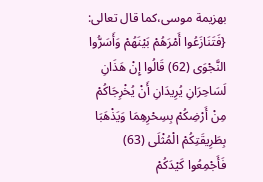بهزيمة موسى،كما قال تعالى: {فَتَنَازَعُوا أَمْرَهُمْ بَيْنَهُمْ وَأَسَرُّوا النَّجْوَى (62) قَالُوا إِنْ هَذَانِ لَسَاحِرَانِ يُرِيدَانِ أَنْ يُخْرِجَاكُمْ مِنْ أَرْضِكُمْ بِسِحْرِهِمَا وَيَذْهَبَا بِطَرِيقَتِكُمْ الْمُثْلَى (63) فَأَجْمِعُوا كَيْدَكُمْ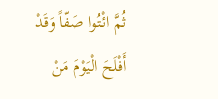ثُمَّ ائْتُوا صَفّاً وَقَدْ أَفْلَحَ الْيَوْمَ مَنْ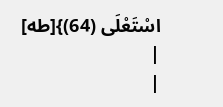اسْتَعْلَى (64)}[طه]
|
|